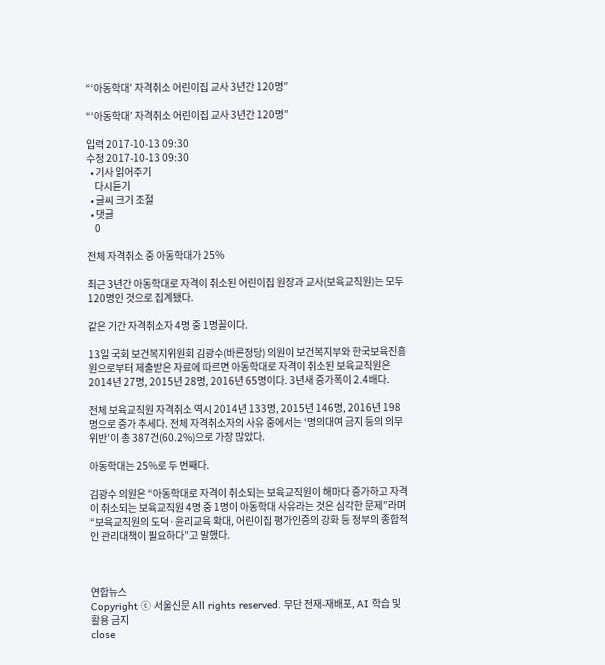“‘아동학대’ 자격취소 어린이집 교사 3년간 120명”

“‘아동학대’ 자격취소 어린이집 교사 3년간 120명”

입력 2017-10-13 09:30
수정 2017-10-13 09:30
  • 기사 읽어주기
    다시듣기
  • 글씨 크기 조절
  • 댓글
    0

전체 자격취소 중 아동학대가 25%

최근 3년간 아동학대로 자격이 취소된 어린이집 원장과 교사(보육교직원)는 모두 120명인 것으로 집계됐다.

같은 기간 자격취소자 4명 중 1명꼴이다.

13일 국회 보건복지위원회 김광수(바른정당) 의원이 보건복지부와 한국보육진흥원으로부터 제출받은 자료에 따르면 아동학대로 자격이 취소된 보육교직원은 2014년 27명, 2015년 28명, 2016년 65명이다. 3년새 증가폭이 2.4배다.

전체 보육교직원 자격취소 역시 2014년 133명, 2015년 146명, 2016년 198명으로 증가 추세다. 전체 자격취소자의 사유 중에서는 ‘명의대여 금지 등의 의무 위반’이 총 387건(60.2%)으로 가장 많았다.

아동학대는 25%로 두 번째다.

김광수 의원은 “아동학대로 자격이 취소되는 보육교직원이 해마다 증가하고 자격이 취소되는 보육교직원 4명 중 1명이 아동학대 사유라는 것은 심각한 문제”라며 “보육교직원의 도덕·윤리교육 확대, 어린이집 평가인증의 강화 등 정부의 종합적인 관리대책이 필요하다”고 말했다.



연합뉴스
Copyright ⓒ 서울신문 All rights reserved. 무단 전재-재배포, AI 학습 및 활용 금지
close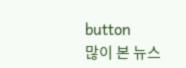button
많이 본 뉴스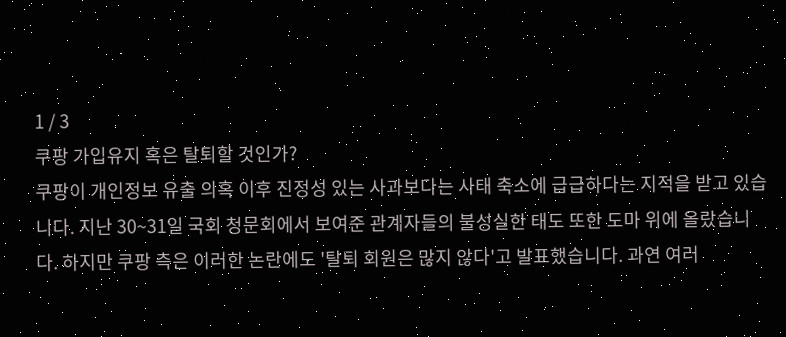1 / 3
쿠팡 가입유지 혹은 탈퇴할 것인가?
쿠팡이 개인정보 유출 의혹 이후 진정성 있는 사과보다는 사태 축소에 급급하다는 지적을 받고 있습니다. 지난 30~31일 국회 청문회에서 보여준 관계자들의 불성실한 태도 또한 도마 위에 올랐습니다. 하지만 쿠팡 측은 이러한 논란에도 '탈퇴 회원은 많지 않다'고 발표했습니다. 과연 여러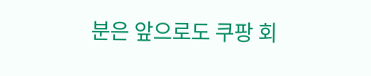분은 앞으로도 쿠팡 회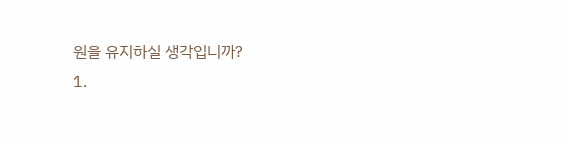원을 유지하실 생각입니까?
1.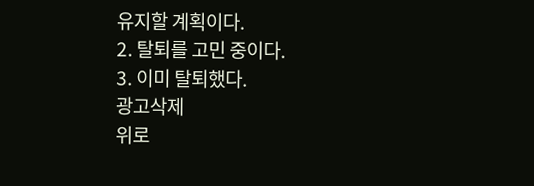유지할 계획이다.
2. 탈퇴를 고민 중이다.
3. 이미 탈퇴했다.
광고삭제
위로